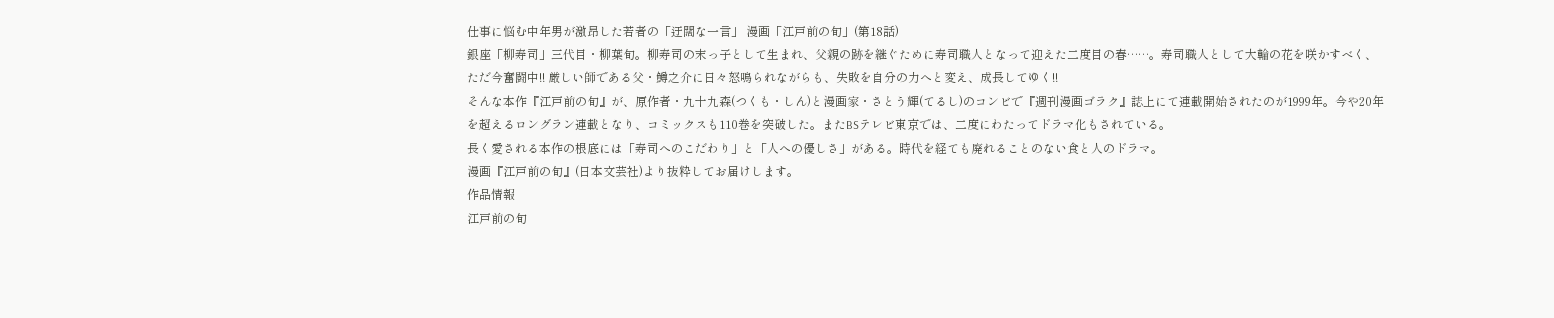仕事に悩む中年男が激昂した若者の「迂闊な一言」 漫画「江戸前の旬」(第18話)
銀座「柳寿司」三代目・柳葉旬。柳寿司の末っ子として生まれ、父親の跡を継ぐために寿司職人となって迎えた二度目の春……。寿司職人として大輪の花を咲かすべく、ただ今奮闘中!! 厳しい師である父・鱒之介に日々怒鳴られながらも、失敗を自分の力へと変え、成長してゆく!!
そんな本作『江戸前の旬』が、原作者・九十九森(つくも・しん)と漫画家・さとう輝(てるし)のコンビで『週刊漫画ゴラク』誌上にて連載開始されたのが1999年。今や20年を超えるロングラン連載となり、コミックスも110巻を突破した。またBSテレビ東京では、二度にわたってドラマ化もされている。
長く愛される本作の根底には「寿司へのこだわり」と「人への優しさ」がある。時代を経ても廃れることのない食と人のドラマ。
漫画『江戸前の旬』(日本文芸社)より抜粋してお届けします。
作品情報
江戸前の旬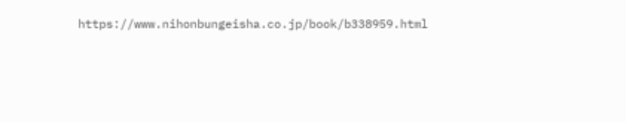https://www.nihonbungeisha.co.jp/book/b338959.html